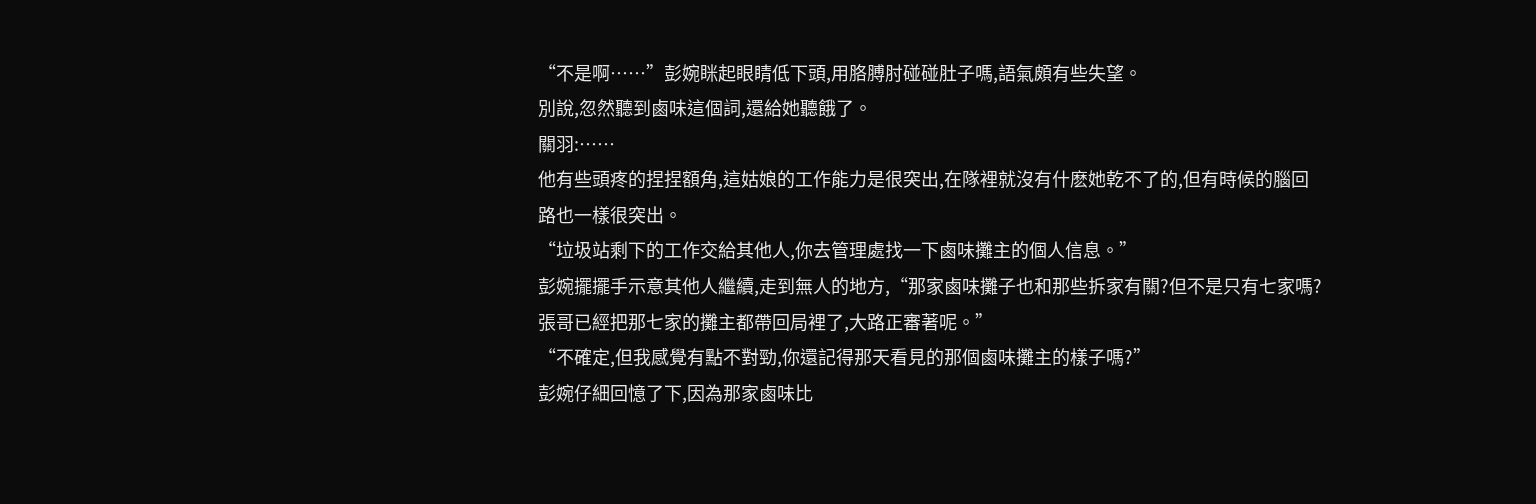“不是啊……”彭婉眯起眼睛低下頭,用胳膊肘碰碰肚子嗎,語氣頗有些失望。
別說,忽然聽到鹵味這個詞,還給她聽餓了。
關羽:……
他有些頭疼的捏捏額角,這姑娘的工作能力是很突出,在隊裡就沒有什麽她乾不了的,但有時候的腦回路也一樣很突出。
“垃圾站剩下的工作交給其他人,你去管理處找一下鹵味攤主的個人信息。”
彭婉擺擺手示意其他人繼續,走到無人的地方,“那家鹵味攤子也和那些拆家有關?但不是只有七家嗎?張哥已經把那七家的攤主都帶回局裡了,大路正審著呢。”
“不確定,但我感覺有點不對勁,你還記得那天看見的那個鹵味攤主的樣子嗎?”
彭婉仔細回憶了下,因為那家鹵味比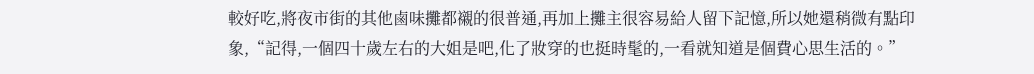較好吃,將夜市街的其他鹵味攤都襯的很普通,再加上攤主很容易給人留下記憶,所以她還稍微有點印象,“記得,一個四十歲左右的大姐是吧,化了妝穿的也挺時髦的,一看就知道是個費心思生活的。”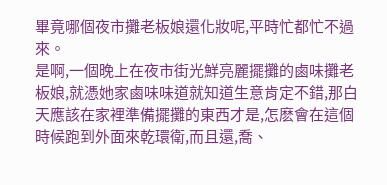畢竟哪個夜市攤老板娘還化妝呢,平時忙都忙不過來。
是啊,一個晚上在夜市街光鮮亮麗擺攤的鹵味攤老板娘,就憑她家鹵味味道就知道生意肯定不錯,那白天應該在家裡準備擺攤的東西才是,怎麽會在這個時候跑到外面來乾環衛,而且還,喬、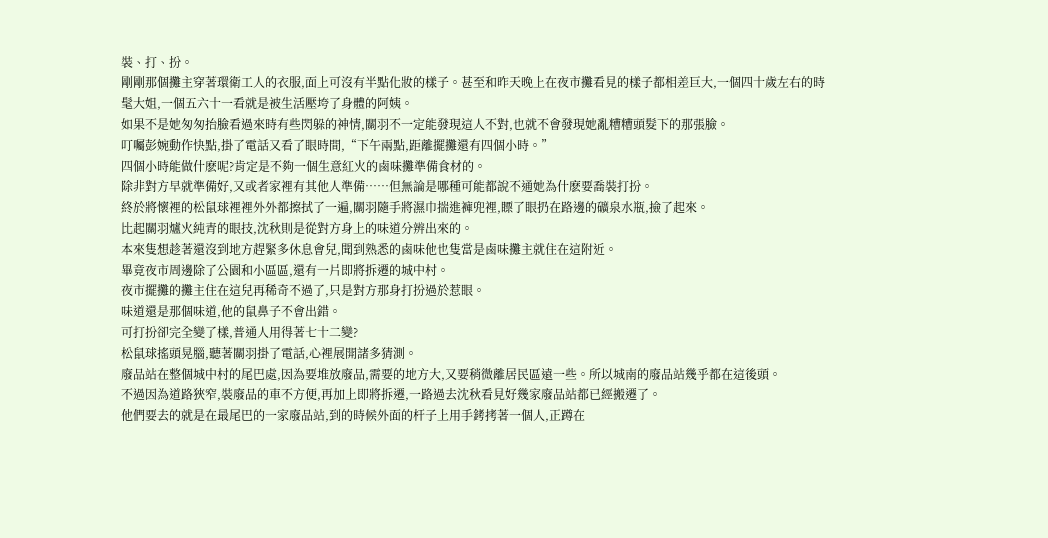裝、打、扮。
剛剛那個攤主穿著環衛工人的衣服,面上可沒有半點化妝的樣子。甚至和昨天晚上在夜市攤看見的樣子都相差巨大,一個四十歲左右的時髦大姐,一個五六十一看就是被生活壓垮了身體的阿姨。
如果不是她匆匆抬臉看過來時有些閃躲的神情,關羽不一定能發現這人不對,也就不會發現她亂糟糟頭髮下的那張臉。
叮囑彭婉動作快點,掛了電話又看了眼時間,“下午兩點,距離擺攤還有四個小時。”
四個小時能做什麽呢?肯定是不夠一個生意紅火的鹵味攤準備食材的。
除非對方早就準備好,又或者家裡有其他人準備……但無論是哪種可能都說不通她為什麽要喬裝打扮。
終於將懷裡的松鼠球裡裡外外都擦拭了一遍,關羽隨手將濕巾揣進褲兜裡,瞟了眼扔在路邊的礦泉水瓶,撿了起來。
比起關羽爐火純青的眼技,沈秋則是從對方身上的味道分辨出來的。
本來隻想趁著還沒到地方趕緊多休息會兒,聞到熟悉的鹵味他也隻當是鹵味攤主就住在這附近。
畢竟夜市周邊除了公園和小區區,還有一片即將拆遷的城中村。
夜市擺攤的攤主住在這兒再稀奇不過了,只是對方那身打扮過於惹眼。
味道還是那個味道,他的鼠鼻子不會出錯。
可打扮卻完全變了樣,普通人用得著七十二變?
松鼠球搖頭晃腦,聽著關羽掛了電話,心裡展開諸多猜測。
廢品站在整個城中村的尾巴處,因為要堆放廢品,需要的地方大,又要稍微離居民區遠一些。所以城南的廢品站幾乎都在這後頭。
不過因為道路狹窄,裝廢品的車不方便,再加上即將拆遷,一路過去沈秋看見好幾家廢品站都已經搬遷了。
他們要去的就是在最尾巴的一家廢品站,到的時候外面的杆子上用手銬拷著一個人,正蹲在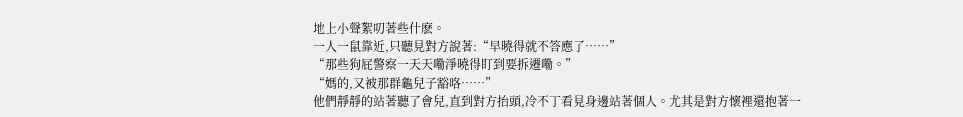地上小聲絮叨著些什麽。
一人一鼠靠近,只聽見對方說著:“早曉得就不答應了……”
“那些狗屁警察一天天嘞淨曉得盯到要拆遷嘞。”
“媽的,又被那群龜兒子豁咯……”
他們靜靜的站著聽了會兒,直到對方抬頭,冷不丁看見身邊站著個人。尤其是對方懷裡還抱著一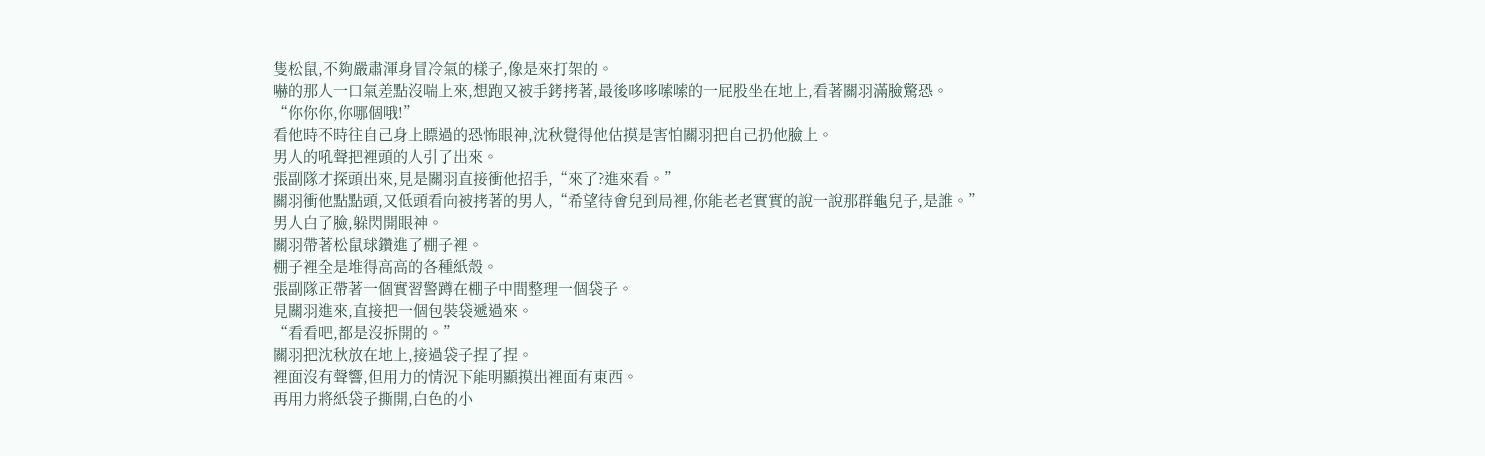隻松鼠,不夠嚴肅渾身冒冷氣的樣子,像是來打架的。
嚇的那人一口氣差點沒喘上來,想跑又被手銬拷著,最後哆哆嗦嗦的一屁股坐在地上,看著關羽滿臉驚恐。
“你你你,你哪個哦!”
看他時不時往自己身上瞟過的恐怖眼神,沈秋覺得他估摸是害怕關羽把自己扔他臉上。
男人的吼聲把裡頭的人引了出來。
張副隊才探頭出來,見是關羽直接衝他招手,“來了?進來看。”
關羽衝他點點頭,又低頭看向被拷著的男人,“希望待會兒到局裡,你能老老實實的說一說那群龜兒子,是誰。”
男人白了臉,躲閃開眼神。
關羽帶著松鼠球鑽進了棚子裡。
棚子裡全是堆得高高的各種紙殼。
張副隊正帶著一個實習警蹲在棚子中間整理一個袋子。
見關羽進來,直接把一個包裝袋遞過來。
“看看吧,都是沒拆開的。”
關羽把沈秋放在地上,接過袋子捏了捏。
裡面沒有聲響,但用力的情況下能明顯摸出裡面有東西。
再用力將紙袋子撕開,白色的小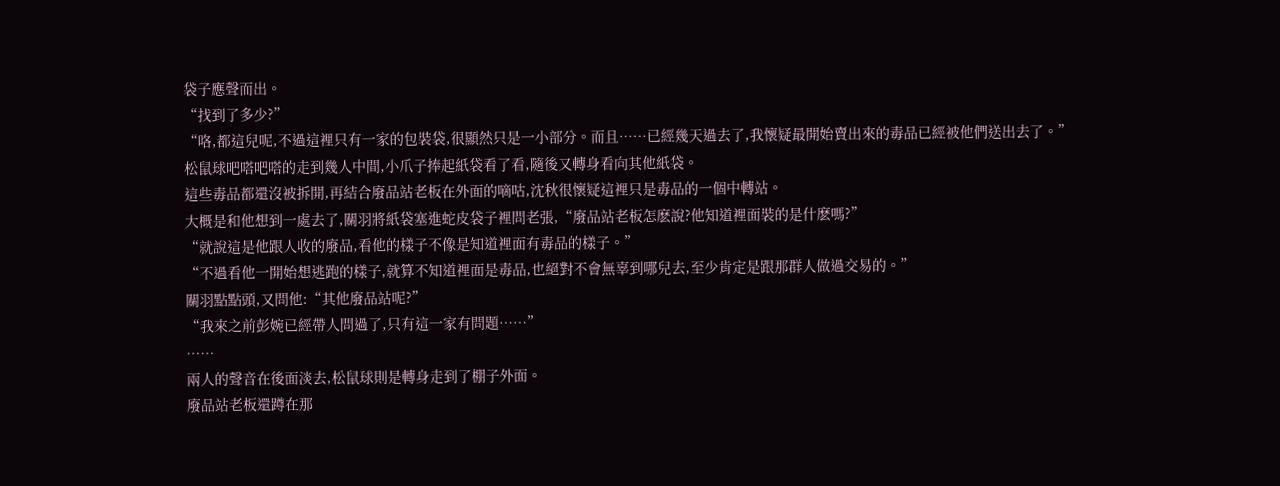袋子應聲而出。
“找到了多少?”
“咯,都這兒呢,不過這裡只有一家的包裝袋,很顯然只是一小部分。而且……已經幾天過去了,我懷疑最開始賣出來的毒品已經被他們送出去了。”
松鼠球吧嗒吧嗒的走到幾人中間,小爪子捧起紙袋看了看,隨後又轉身看向其他紙袋。
這些毒品都還沒被拆開,再結合廢品站老板在外面的嘀咕,沈秋很懷疑這裡只是毒品的一個中轉站。
大概是和他想到一處去了,關羽將紙袋塞進蛇皮袋子裡問老張,“廢品站老板怎麽說?他知道裡面裝的是什麽嗎?”
“就說這是他跟人收的廢品,看他的樣子不像是知道裡面有毒品的樣子。”
“不過看他一開始想逃跑的樣子,就算不知道裡面是毒品,也絕對不會無辜到哪兒去,至少肯定是跟那群人做過交易的。”
關羽點點頭,又問他:“其他廢品站呢?”
“我來之前彭婉已經帶人問過了,只有這一家有問題……”
……
兩人的聲音在後面淡去,松鼠球則是轉身走到了棚子外面。
廢品站老板還蹲在那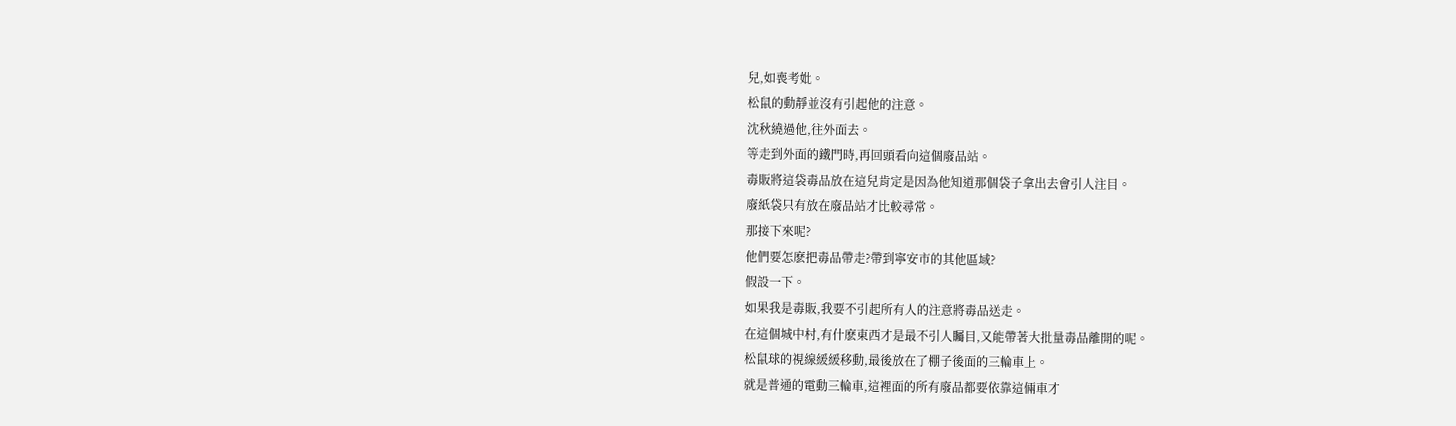兒,如喪考妣。
松鼠的動靜並沒有引起他的注意。
沈秋繞過他,往外面去。
等走到外面的鐵門時,再回頭看向這個廢品站。
毒販將這袋毒品放在這兒肯定是因為他知道那個袋子拿出去會引人注目。
廢紙袋只有放在廢品站才比較尋常。
那接下來呢?
他們要怎麽把毒品帶走?帶到寧安市的其他區域?
假設一下。
如果我是毒販,我要不引起所有人的注意將毒品送走。
在這個城中村,有什麽東西才是最不引人矚目,又能帶著大批量毒品離開的呢。
松鼠球的視線緩緩移動,最後放在了棚子後面的三輪車上。
就是普通的電動三輪車,這裡面的所有廢品都要依靠這倆車才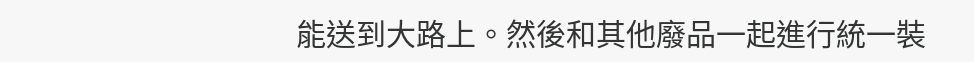能送到大路上。然後和其他廢品一起進行統一裝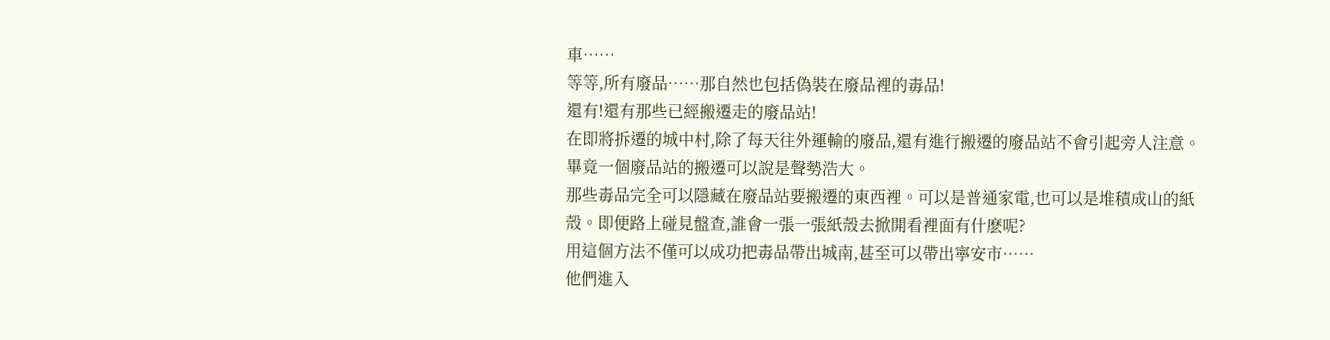車……
等等,所有廢品……那自然也包括偽裝在廢品裡的毒品!
還有!還有那些已經搬遷走的廢品站!
在即將拆遷的城中村,除了每天往外運輸的廢品,還有進行搬遷的廢品站不會引起旁人注意。
畢竟一個廢品站的搬遷可以說是聲勢浩大。
那些毒品完全可以隱藏在廢品站要搬遷的東西裡。可以是普通家電,也可以是堆積成山的紙殼。即便路上碰見盤查,誰會一張一張紙殼去掀開看裡面有什麽呢?
用這個方法不僅可以成功把毒品帶出城南,甚至可以帶出寧安市……
他們進入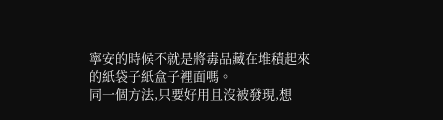寧安的時候不就是將毒品藏在堆積起來的紙袋子紙盒子裡面嗎。
同一個方法,只要好用且沒被發現,想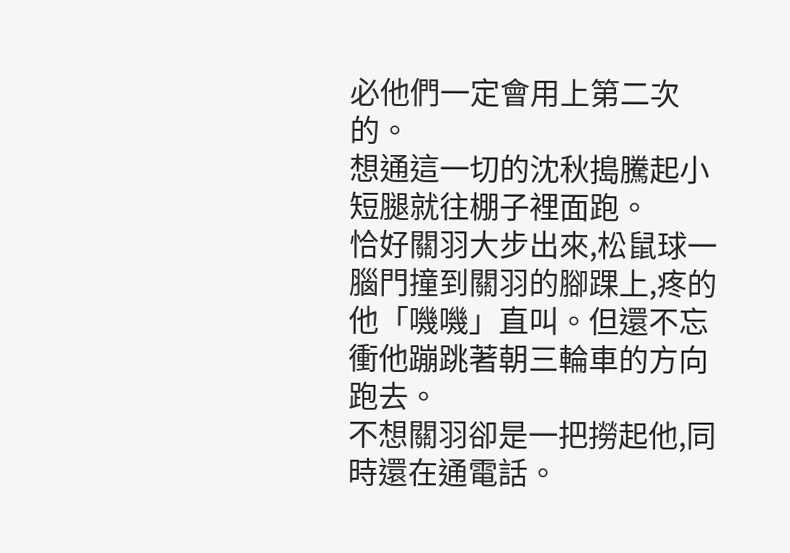必他們一定會用上第二次的。
想通這一切的沈秋搗騰起小短腿就往棚子裡面跑。
恰好關羽大步出來,松鼠球一腦門撞到關羽的腳踝上,疼的他「嘰嘰」直叫。但還不忘衝他蹦跳著朝三輪車的方向跑去。
不想關羽卻是一把撈起他,同時還在通電話。